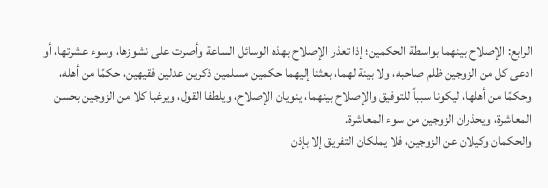الرابع: الإصلاح بينهما بواسطة الحكمين؛ إذا تعذر الإصلاح بهذه الوسائل الساعة وأصرت على نشوزها، وسوء عشرتها، أو ادعى كل من الزوجين ظلم صاحبه، ولا بينة لهما، بعثنا إليهما حكمين مسلمين ذكرين عدلين فقيهين، حكمًا من أهله، وحكمًا من أهلها، ليكونا سبباً للتوفيق والإصلاح بينهما، ينويان الإصلاح، ويلطفا القول، ويرغبا كلا من الزوجين بحسن المعاشرة، ويحذران الزوجين من سوء المعاشرة.
والحكمان وكيلان عن الزوجين، فلا يملكان التفريق إلا بإذن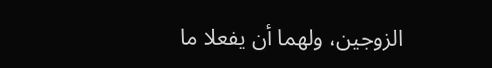الزوجين، ولهما أن يفعلا ما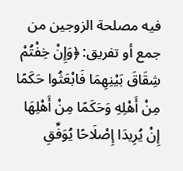فيه مصلحة الزوجين من جمع أو تفريق: ﴿وَإِنْ خِفْتُمْ شِقَاقَ بَيْنِهِمَا فَابْعَثُوا حَكَمًا مِنْ أَهْلِهِ وَحَكَمًا مِنْ أَهْلِهَا إِنْ يُرِيدَا إِصْلَاحًا يُوَفِّقِ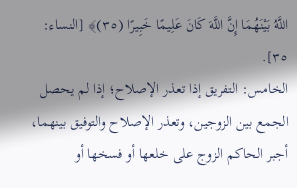اللَّهُ بَيْنَهُمَا إِنَّ اللَّهَ كَانَ عَلِيمًا خَبِيرًا (٣٥)﴾ [النساء: ٣٥].
الخامس: التفريق إذا تعذر الإصلاح؛ إذا لم يحصل الجمع بين الزوجين، وتعذر الإصلاح والتوفيق بينهما، أجبر الحاكم الزوج على خلعها أو فسخها أو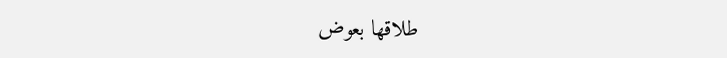طلاقها بعوض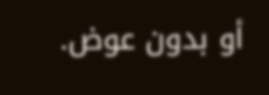أو بدون عوض.